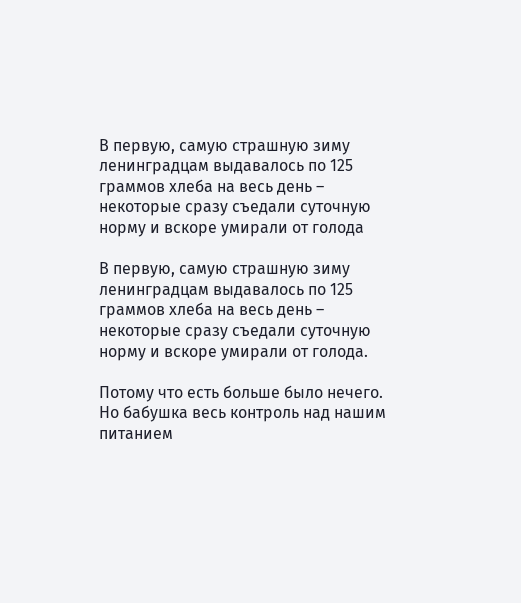В первую, самую страшную зиму ленинградцам выдавалось по 125 граммов хлеба на весь день – некоторые сразу съедали суточную норму и вскоре умирали от голода

В первую, самую страшную зиму ленинградцам выдавалось по 125 граммов хлеба на весь день – некоторые сразу съедали суточную норму и вскоре умирали от голода.

Потому что есть больше было нечего. Но бабушка весь контроль над нашим питанием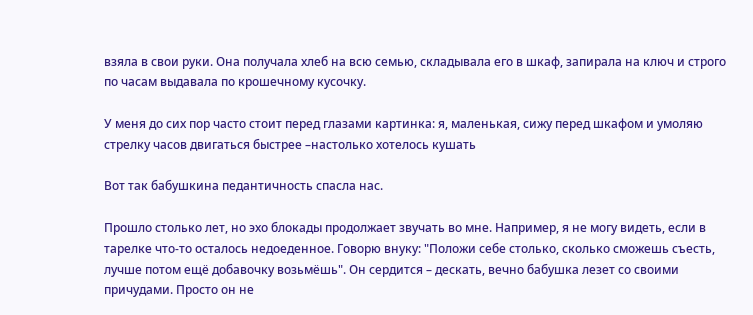взяла в свои руки. Она получала хлеб на всю семью, складывала его в шкаф, запирала на ключ и строго по часам выдавала по крошечному кусочку.

У меня до сих пор часто стоит перед глазами картинка: я, маленькая, сижу перед шкафом и умоляю стрелку часов двигаться быстрее –настолько хотелось кушать

Вот так бабушкина педантичность спасла нас.

Прошло столько лет, но эхо блокады продолжает звучать во мне. Например, я не могу видеть, если в тарелке что-то осталось недоеденное. Говорю внуку: "Положи себе столько, сколько сможешь съесть, лучше потом ещё добавочку возьмёшь". Он сердится – дескать, вечно бабушка лезет со своими причудами. Просто он не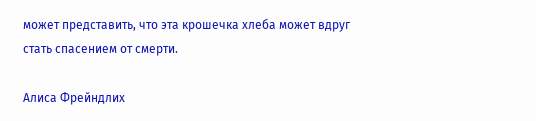может представить, что эта крошечка хлеба может вдруг стать спасением от смерти.

Алиса Фрейндлих